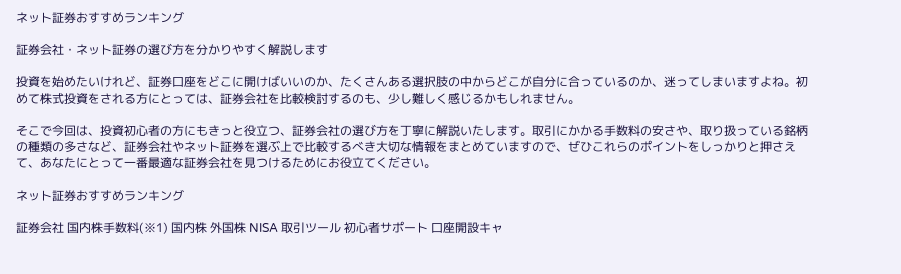ネット証券おすすめランキング

証券会社・ネット証券の選び方を分かりやすく解説します

投資を始めたいけれど、証券口座をどこに開けばいいのか、たくさんある選択肢の中からどこが自分に合っているのか、迷ってしまいますよね。初めて株式投資をされる方にとっては、証券会社を比較検討するのも、少し難しく感じるかもしれません。

そこで今回は、投資初心者の方にもきっと役立つ、証券会社の選び方を丁寧に解説いたします。取引にかかる手数料の安さや、取り扱っている銘柄の種類の多さなど、証券会社やネット証券を選ぶ上で比較するべき大切な情報をまとめていますので、ぜひこれらのポイントをしっかりと押さえて、あなたにとって一番最適な証券会社を見つけるためにお役立てください。

ネット証券おすすめランキング

証券会社 国内株手数料(※1) 国内株 外国株 NISA 取引ツール 初心者サポート 口座開設キャ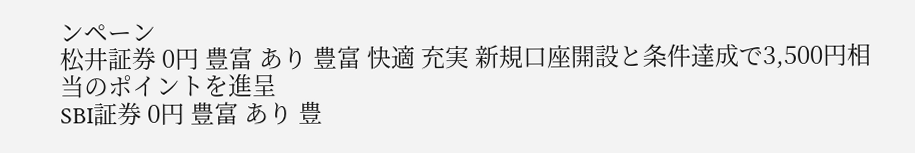ンペーン
松井証券 0円 豊富 あり 豊富 快適 充実 新規口座開設と条件達成で3,500円相当のポイントを進呈
SBI証券 0円 豊富 あり 豊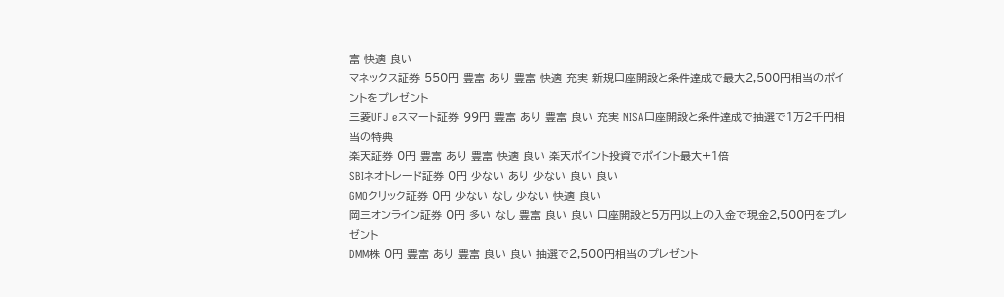富 快適 良い
マネックス証券 550円 豊富 あり 豊富 快適 充実 新規口座開設と条件達成で最大2,500円相当のポイントをプレゼント
三菱UFJ eスマート証券 99円 豊富 あり 豊富 良い 充実 NISA口座開設と条件達成で抽選で1万2千円相当の特典
楽天証券 0円 豊富 あり 豊富 快適 良い 楽天ポイント投資でポイント最大+1倍
SBIネオトレード証券 0円 少ない あり 少ない 良い 良い
GMOクリック証券 0円 少ない なし 少ない 快適 良い
岡三オンライン証券 0円 多い なし 豊富 良い 良い 口座開設と5万円以上の入金で現金2,500円をプレゼント
DMM株 0円 豊富 あり 豊富 良い 良い 抽選で2,500円相当のプレゼント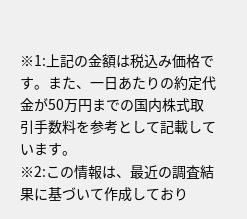※1:上記の金額は税込み価格です。また、一日あたりの約定代金が50万円までの国内株式取引手数料を参考として記載しています。
※2:この情報は、最近の調査結果に基づいて作成しており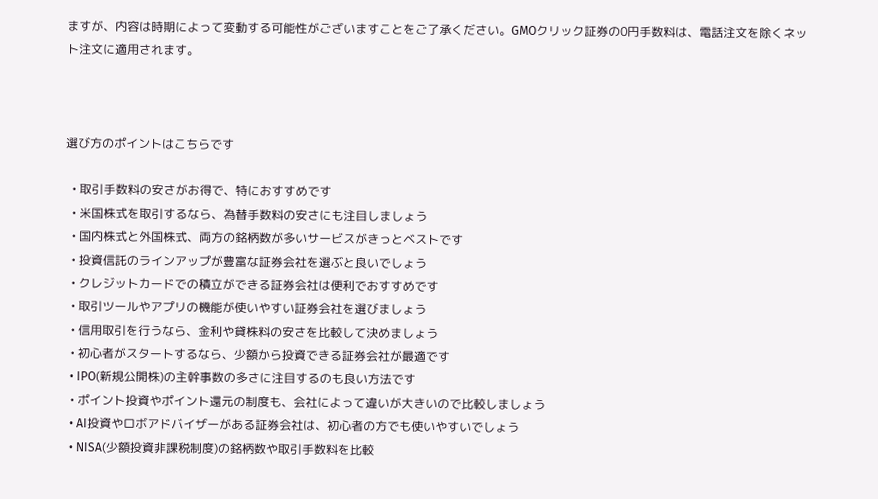ますが、内容は時期によって変動する可能性がございますことをご了承ください。GMOクリック証券の0円手数料は、電話注文を除くネット注文に適用されます。



選び方のポイントはこちらです

  • 取引手数料の安さがお得で、特におすすめです
  • 米国株式を取引するなら、為替手数料の安さにも注目しましょう
  • 国内株式と外国株式、両方の銘柄数が多いサービスがきっとベストです
  • 投資信託のラインアップが豊富な証券会社を選ぶと良いでしょう
  • クレジットカードでの積立ができる証券会社は便利でおすすめです
  • 取引ツールやアプリの機能が使いやすい証券会社を選びましょう
  • 信用取引を行うなら、金利や貸株料の安さを比較して決めましょう
  • 初心者がスタートするなら、少額から投資できる証券会社が最適です
  • IPO(新規公開株)の主幹事数の多さに注目するのも良い方法です
  • ポイント投資やポイント還元の制度も、会社によって違いが大きいので比較しましょう
  • AI投資やロボアドバイザーがある証券会社は、初心者の方でも使いやすいでしょう
  • NISA(少額投資非課税制度)の銘柄数や取引手数料を比較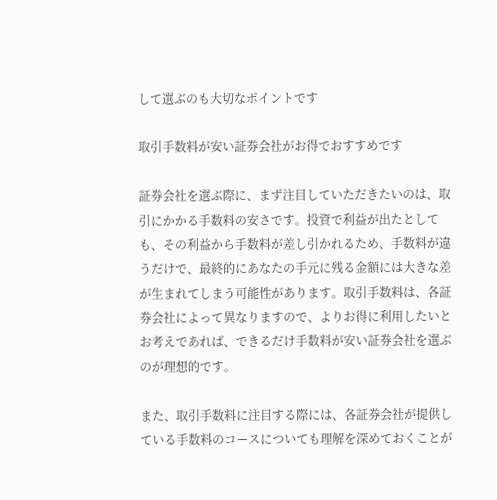して選ぶのも大切なポイントです

取引手数料が安い証券会社がお得でおすすめです

証券会社を選ぶ際に、まず注目していただきたいのは、取引にかかる手数料の安さです。投資で利益が出たとしても、その利益から手数料が差し引かれるため、手数料が違うだけで、最終的にあなたの手元に残る金額には大きな差が生まれてしまう可能性があります。取引手数料は、各証券会社によって異なりますので、よりお得に利用したいとお考えであれば、できるだけ手数料が安い証券会社を選ぶのが理想的です。

また、取引手数料に注目する際には、各証券会社が提供している手数料のコースについても理解を深めておくことが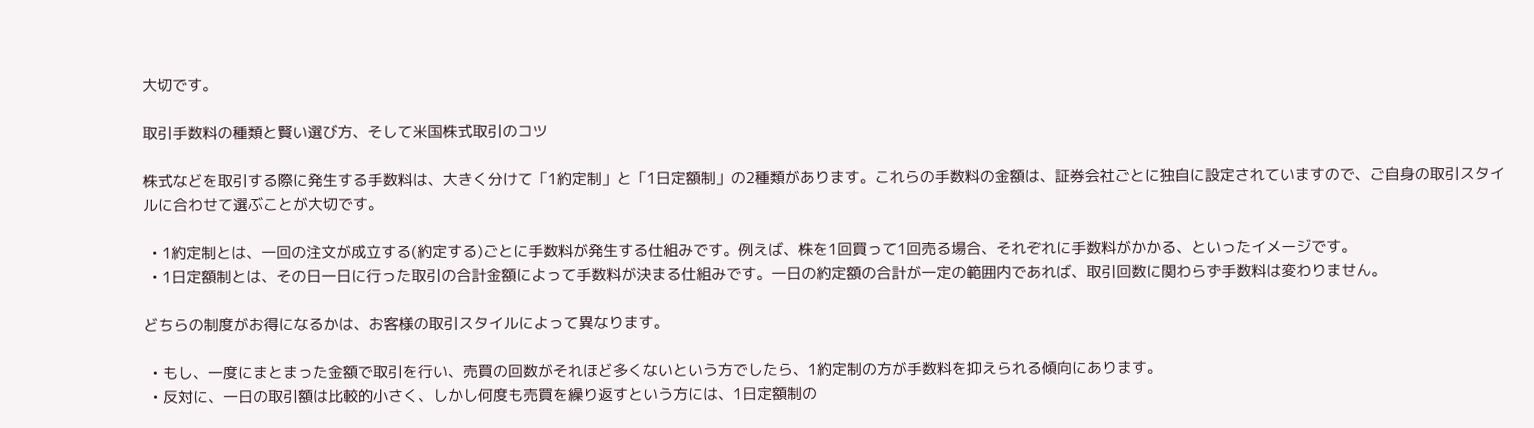大切です。

取引手数料の種類と賢い選び方、そして米国株式取引のコツ

株式などを取引する際に発生する手数料は、大きく分けて「1約定制」と「1日定額制」の2種類があります。これらの手数料の金額は、証券会社ごとに独自に設定されていますので、ご自身の取引スタイルに合わせて選ぶことが大切です。

  • 1約定制とは、一回の注文が成立する(約定する)ごとに手数料が発生する仕組みです。例えば、株を1回買って1回売る場合、それぞれに手数料がかかる、といったイメージです。
  • 1日定額制とは、その日一日に行った取引の合計金額によって手数料が決まる仕組みです。一日の約定額の合計が一定の範囲内であれば、取引回数に関わらず手数料は変わりません。

どちらの制度がお得になるかは、お客様の取引スタイルによって異なります。

  • もし、一度にまとまった金額で取引を行い、売買の回数がそれほど多くないという方でしたら、1約定制の方が手数料を抑えられる傾向にあります。
  • 反対に、一日の取引額は比較的小さく、しかし何度も売買を繰り返すという方には、1日定額制の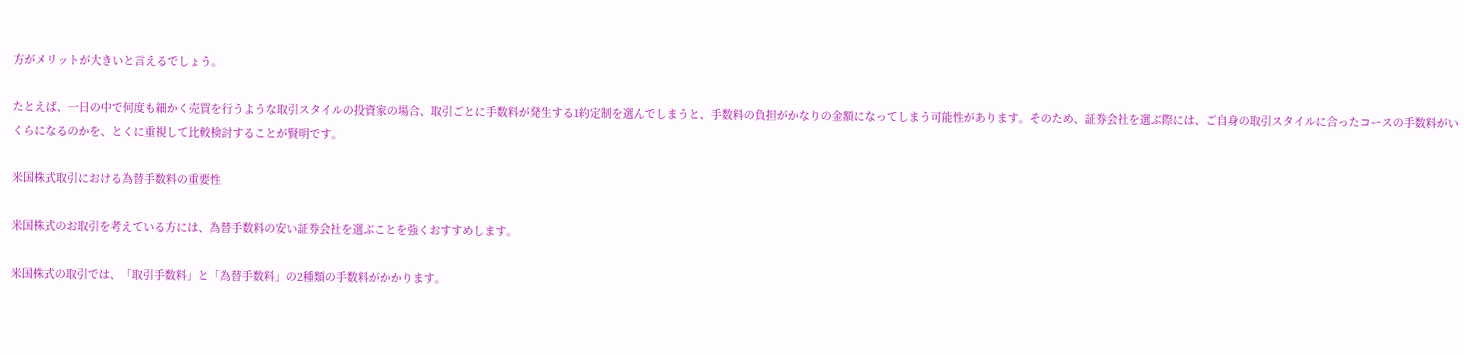方がメリットが大きいと言えるでしょう。

たとえば、一日の中で何度も細かく売買を行うような取引スタイルの投資家の場合、取引ごとに手数料が発生する1約定制を選んでしまうと、手数料の負担がかなりの金額になってしまう可能性があります。そのため、証券会社を選ぶ際には、ご自身の取引スタイルに合ったコースの手数料がいくらになるのかを、とくに重視して比較検討することが賢明です。

米国株式取引における為替手数料の重要性

米国株式のお取引を考えている方には、為替手数料の安い証券会社を選ぶことを強くおすすめします。

米国株式の取引では、「取引手数料」と「為替手数料」の2種類の手数料がかかります。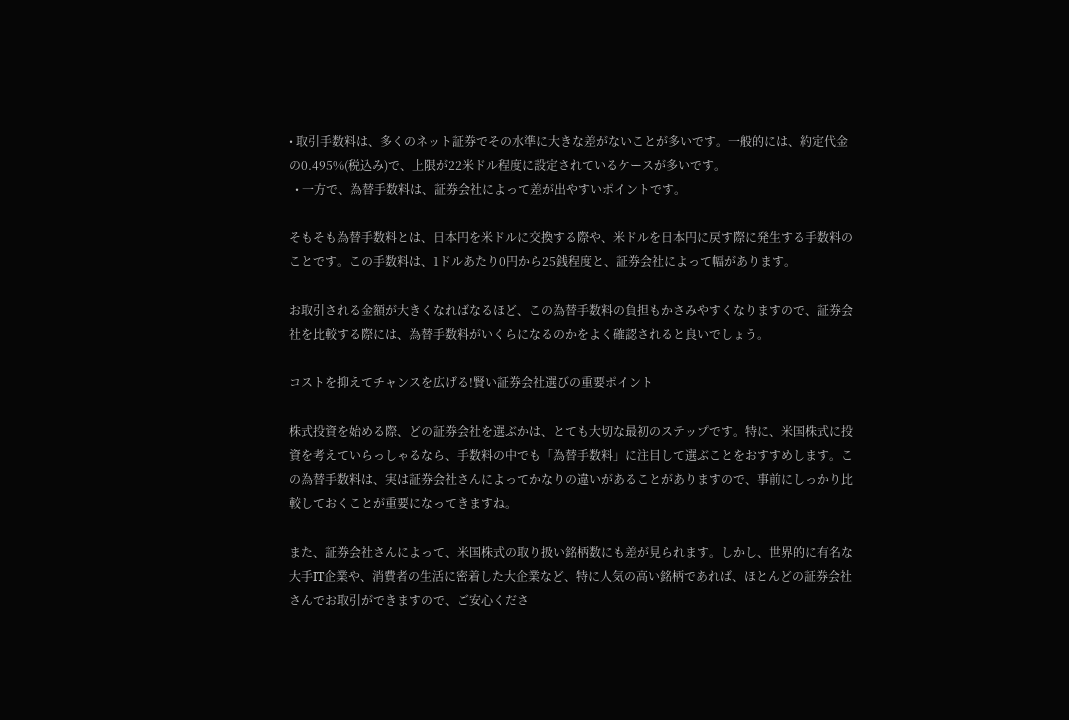• 取引手数料は、多くのネット証券でその水準に大きな差がないことが多いです。一般的には、約定代金の0.495%(税込み)で、上限が22米ドル程度に設定されているケースが多いです。
  • 一方で、為替手数料は、証券会社によって差が出やすいポイントです。

そもそも為替手数料とは、日本円を米ドルに交換する際や、米ドルを日本円に戻す際に発生する手数料のことです。この手数料は、1ドルあたり0円から25銭程度と、証券会社によって幅があります。

お取引される金額が大きくなればなるほど、この為替手数料の負担もかさみやすくなりますので、証券会社を比較する際には、為替手数料がいくらになるのかをよく確認されると良いでしょう。

コストを抑えてチャンスを広げる!賢い証券会社選びの重要ポイント

株式投資を始める際、どの証券会社を選ぶかは、とても大切な最初のステップです。特に、米国株式に投資を考えていらっしゃるなら、手数料の中でも「為替手数料」に注目して選ぶことをおすすめします。この為替手数料は、実は証券会社さんによってかなりの違いがあることがありますので、事前にしっかり比較しておくことが重要になってきますね。

また、証券会社さんによって、米国株式の取り扱い銘柄数にも差が見られます。しかし、世界的に有名な大手IT企業や、消費者の生活に密着した大企業など、特に人気の高い銘柄であれば、ほとんどの証券会社さんでお取引ができますので、ご安心くださ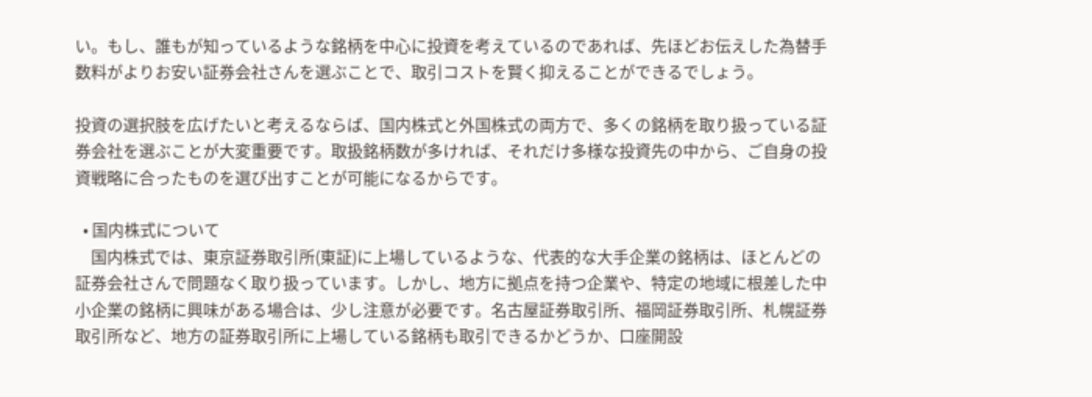い。もし、誰もが知っているような銘柄を中心に投資を考えているのであれば、先ほどお伝えした為替手数料がよりお安い証券会社さんを選ぶことで、取引コストを賢く抑えることができるでしょう。

投資の選択肢を広げたいと考えるならば、国内株式と外国株式の両方で、多くの銘柄を取り扱っている証券会社を選ぶことが大変重要です。取扱銘柄数が多ければ、それだけ多様な投資先の中から、ご自身の投資戦略に合ったものを選び出すことが可能になるからです。

  • 国内株式について
    国内株式では、東京証券取引所(東証)に上場しているような、代表的な大手企業の銘柄は、ほとんどの証券会社さんで問題なく取り扱っています。しかし、地方に拠点を持つ企業や、特定の地域に根差した中小企業の銘柄に興味がある場合は、少し注意が必要です。名古屋証券取引所、福岡証券取引所、札幌証券取引所など、地方の証券取引所に上場している銘柄も取引できるかどうか、口座開設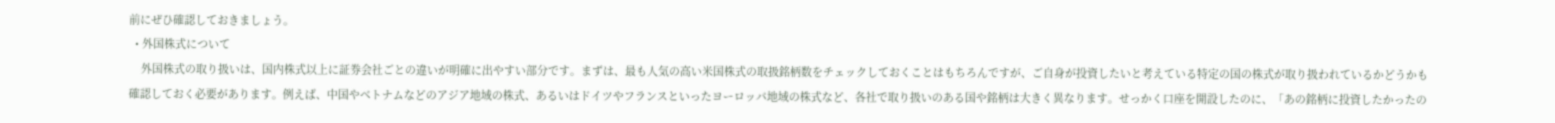前にぜひ確認しておきましょう。
  • 外国株式について
    外国株式の取り扱いは、国内株式以上に証券会社ごとの違いが明確に出やすい部分です。まずは、最も人気の高い米国株式の取扱銘柄数をチェックしておくことはもちろんですが、ご自身が投資したいと考えている特定の国の株式が取り扱われているかどうかも確認しておく必要があります。例えば、中国やベトナムなどのアジア地域の株式、あるいはドイツやフランスといったヨーロッパ地域の株式など、各社で取り扱いのある国や銘柄は大きく異なります。せっかく口座を開設したのに、「あの銘柄に投資したかったの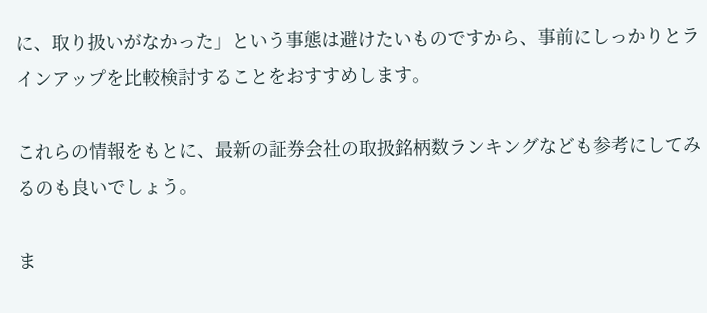に、取り扱いがなかった」という事態は避けたいものですから、事前にしっかりとラインアップを比較検討することをおすすめします。

これらの情報をもとに、最新の証券会社の取扱銘柄数ランキングなども参考にしてみるのも良いでしょう。

ま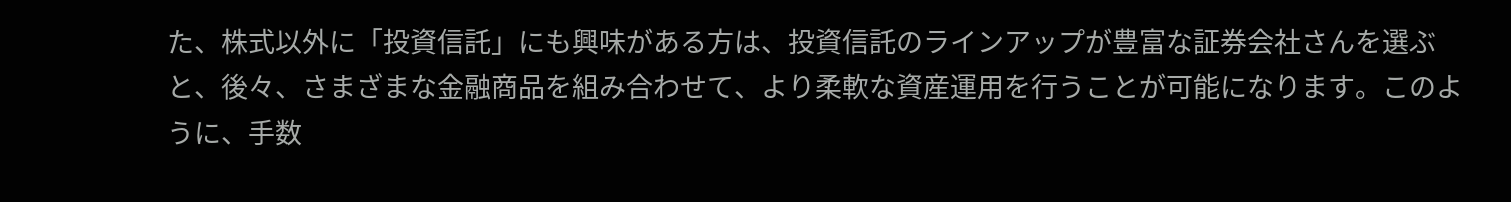た、株式以外に「投資信託」にも興味がある方は、投資信託のラインアップが豊富な証券会社さんを選ぶと、後々、さまざまな金融商品を組み合わせて、より柔軟な資産運用を行うことが可能になります。このように、手数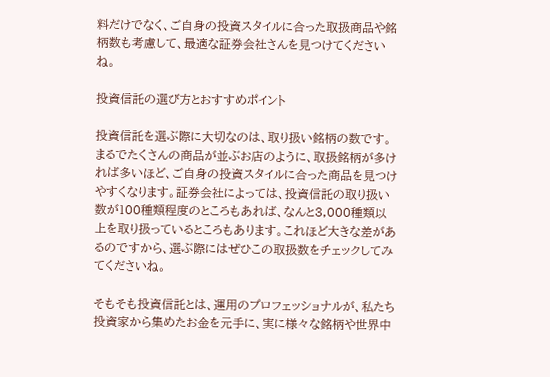料だけでなく、ご自身の投資スタイルに合った取扱商品や銘柄数も考慮して、最適な証券会社さんを見つけてくださいね。

投資信託の選び方とおすすめポイント

投資信託を選ぶ際に大切なのは、取り扱い銘柄の数です。まるでたくさんの商品が並ぶお店のように、取扱銘柄が多ければ多いほど、ご自身の投資スタイルに合った商品を見つけやすくなります。証券会社によっては、投資信託の取り扱い数が100種類程度のところもあれば、なんと3,000種類以上を取り扱っているところもあります。これほど大きな差があるのですから、選ぶ際にはぜひこの取扱数をチェックしてみてくださいね。

そもそも投資信託とは、運用のプロフェッショナルが、私たち投資家から集めたお金を元手に、実に様々な銘柄や世界中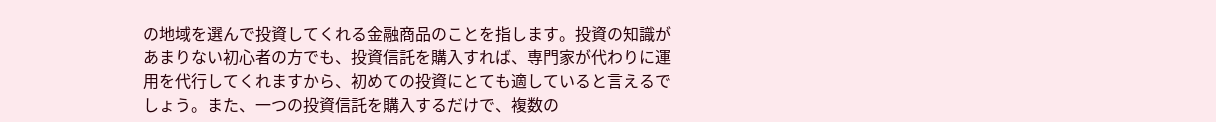の地域を選んで投資してくれる金融商品のことを指します。投資の知識があまりない初心者の方でも、投資信託を購入すれば、専門家が代わりに運用を代行してくれますから、初めての投資にとても適していると言えるでしょう。また、一つの投資信託を購入するだけで、複数の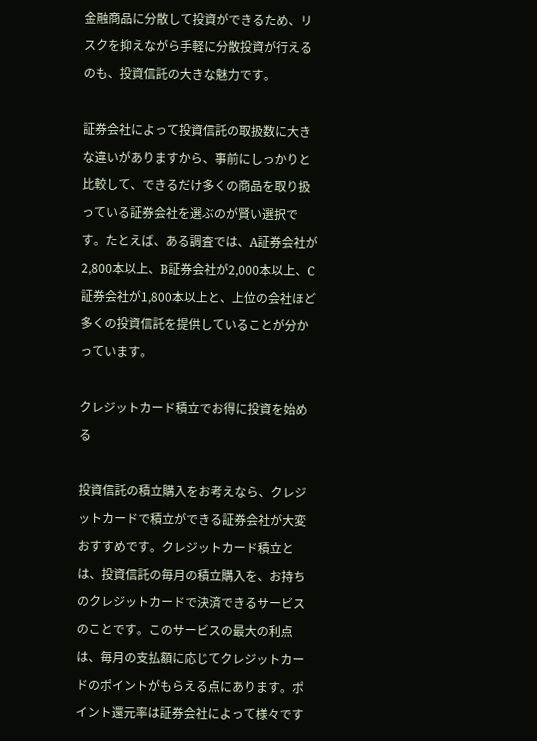金融商品に分散して投資ができるため、リスクを抑えながら手軽に分散投資が行えるのも、投資信託の大きな魅力です。

証券会社によって投資信託の取扱数に大きな違いがありますから、事前にしっかりと比較して、できるだけ多くの商品を取り扱っている証券会社を選ぶのが賢い選択です。たとえば、ある調査では、A証券会社が2,800本以上、B証券会社が2,000本以上、C証券会社が1,800本以上と、上位の会社ほど多くの投資信託を提供していることが分かっています。

クレジットカード積立でお得に投資を始める

投資信託の積立購入をお考えなら、クレジットカードで積立ができる証券会社が大変おすすめです。クレジットカード積立とは、投資信託の毎月の積立購入を、お持ちのクレジットカードで決済できるサービスのことです。このサービスの最大の利点は、毎月の支払額に応じてクレジットカードのポイントがもらえる点にあります。ポイント還元率は証券会社によって様々です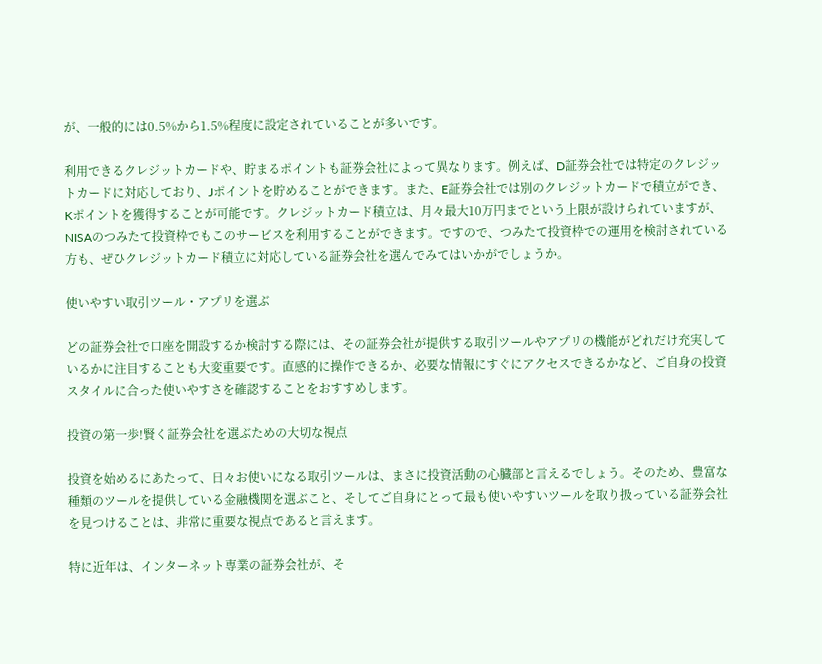が、一般的には0.5%から1.5%程度に設定されていることが多いです。

利用できるクレジットカードや、貯まるポイントも証券会社によって異なります。例えば、D証券会社では特定のクレジットカードに対応しており、Jポイントを貯めることができます。また、E証券会社では別のクレジットカードで積立ができ、Kポイントを獲得することが可能です。クレジットカード積立は、月々最大10万円までという上限が設けられていますが、NISAのつみたて投資枠でもこのサービスを利用することができます。ですので、つみたて投資枠での運用を検討されている方も、ぜひクレジットカード積立に対応している証券会社を選んでみてはいかがでしょうか。

使いやすい取引ツール・アプリを選ぶ

どの証券会社で口座を開設するか検討する際には、その証券会社が提供する取引ツールやアプリの機能がどれだけ充実しているかに注目することも大変重要です。直感的に操作できるか、必要な情報にすぐにアクセスできるかなど、ご自身の投資スタイルに合った使いやすさを確認することをおすすめします。

投資の第一歩!賢く証券会社を選ぶための大切な視点

投資を始めるにあたって、日々お使いになる取引ツールは、まさに投資活動の心臓部と言えるでしょう。そのため、豊富な種類のツールを提供している金融機関を選ぶこと、そしてご自身にとって最も使いやすいツールを取り扱っている証券会社を見つけることは、非常に重要な視点であると言えます。

特に近年は、インターネット専業の証券会社が、そ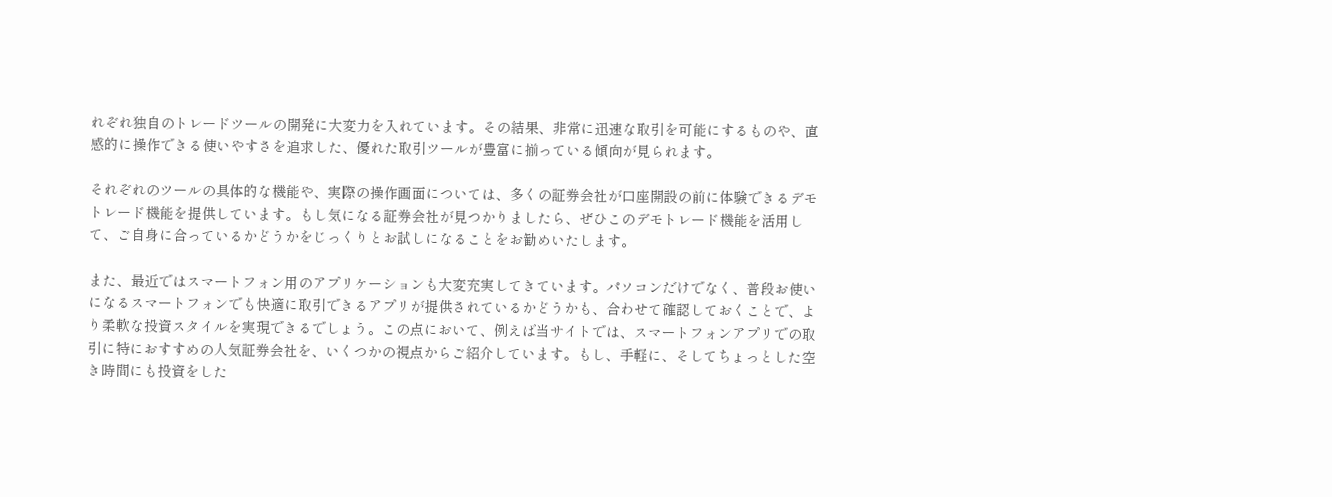れぞれ独自のトレードツールの開発に大変力を入れています。その結果、非常に迅速な取引を可能にするものや、直感的に操作できる使いやすさを追求した、優れた取引ツールが豊富に揃っている傾向が見られます。

それぞれのツールの具体的な機能や、実際の操作画面については、多くの証券会社が口座開設の前に体験できるデモトレード機能を提供しています。もし気になる証券会社が見つかりましたら、ぜひこのデモトレード機能を活用して、ご自身に合っているかどうかをじっくりとお試しになることをお勧めいたします。

また、最近ではスマートフォン用のアプリケーションも大変充実してきています。パソコンだけでなく、普段お使いになるスマートフォンでも快適に取引できるアプリが提供されているかどうかも、合わせて確認しておくことで、より柔軟な投資スタイルを実現できるでしょう。この点において、例えば当サイトでは、スマートフォンアプリでの取引に特におすすめの人気証券会社を、いくつかの視点からご紹介しています。もし、手軽に、そしてちょっとした空き時間にも投資をした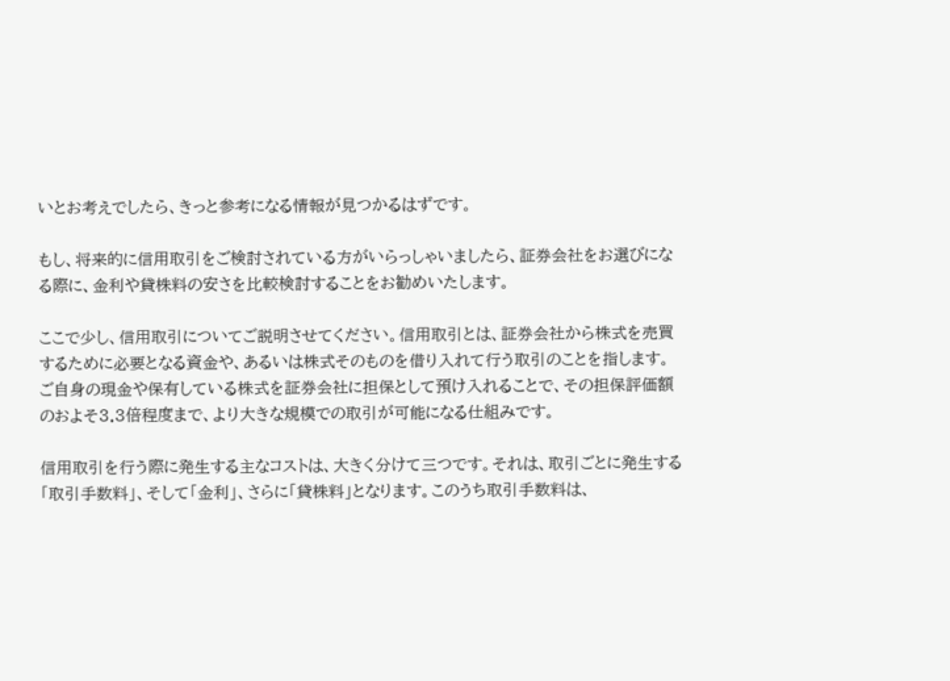いとお考えでしたら、きっと参考になる情報が見つかるはずです。

もし、将来的に信用取引をご検討されている方がいらっしゃいましたら、証券会社をお選びになる際に、金利や貸株料の安さを比較検討することをお勧めいたします。

ここで少し、信用取引についてご説明させてください。信用取引とは、証券会社から株式を売買するために必要となる資金や、あるいは株式そのものを借り入れて行う取引のことを指します。ご自身の現金や保有している株式を証券会社に担保として預け入れることで、その担保評価額のおよそ3.3倍程度まで、より大きな規模での取引が可能になる仕組みです。

信用取引を行う際に発生する主なコストは、大きく分けて三つです。それは、取引ごとに発生する「取引手数料」、そして「金利」、さらに「貸株料」となります。このうち取引手数料は、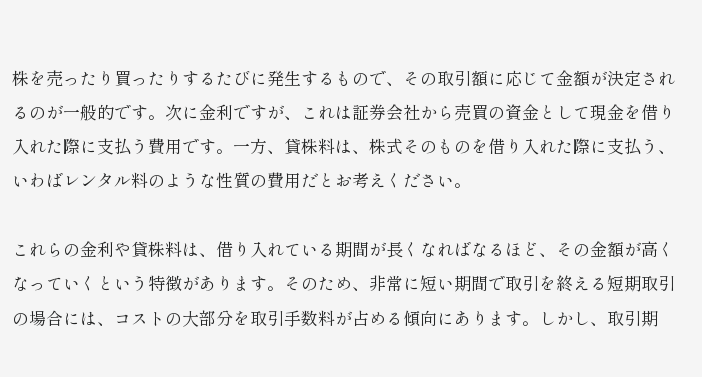株を売ったり買ったりするたびに発生するもので、その取引額に応じて金額が決定されるのが一般的です。次に金利ですが、これは証券会社から売買の資金として現金を借り入れた際に支払う費用です。一方、貸株料は、株式そのものを借り入れた際に支払う、いわばレンタル料のような性質の費用だとお考えください。

これらの金利や貸株料は、借り入れている期間が長くなればなるほど、その金額が高くなっていくという特徴があります。そのため、非常に短い期間で取引を終える短期取引の場合には、コストの大部分を取引手数料が占める傾向にあります。しかし、取引期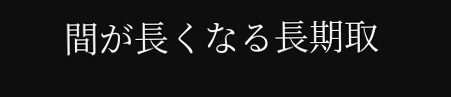間が長くなる長期取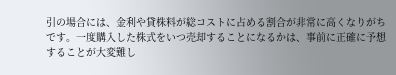引の場合には、金利や貸株料が総コストに占める割合が非常に高くなりがちです。一度購入した株式をいつ売却することになるかは、事前に正確に予想することが大変難し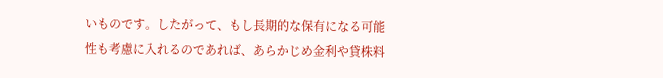いものです。したがって、もし長期的な保有になる可能性も考慮に入れるのであれば、あらかじめ金利や貸株料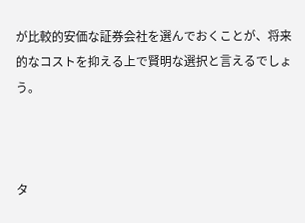が比較的安価な証券会社を選んでおくことが、将来的なコストを抑える上で賢明な選択と言えるでしょう。



タ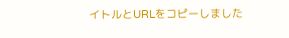イトルとURLをコピーしました